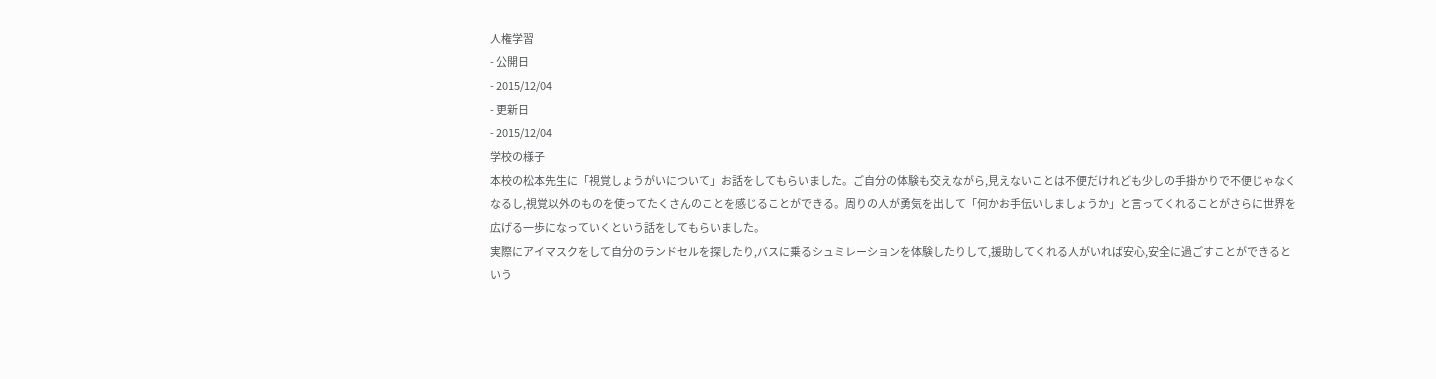人権学習
- 公開日
- 2015/12/04
- 更新日
- 2015/12/04
学校の様子
本校の松本先生に「視覚しょうがいについて」お話をしてもらいました。ご自分の体験も交えながら,見えないことは不便だけれども少しの手掛かりで不便じゃなくなるし,視覚以外のものを使ってたくさんのことを感じることができる。周りの人が勇気を出して「何かお手伝いしましょうか」と言ってくれることがさらに世界を広げる一歩になっていくという話をしてもらいました。
実際にアイマスクをして自分のランドセルを探したり,バスに乗るシュミレーションを体験したりして,援助してくれる人がいれば安心,安全に過ごすことができるという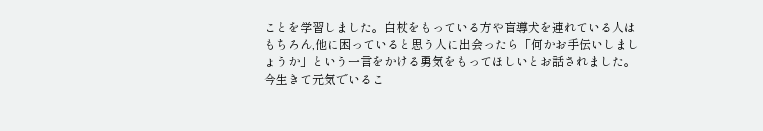ことを学習しました。白杖をもっている方や盲導犬を連れている人はもちろん,他に困っていると思う人に出会ったら「何かお手伝いしましょうか」という一言をかける勇気をもってほしいとお話されました。
今生きて元気でいるこ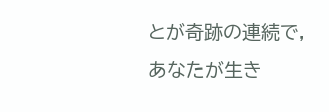とが奇跡の連続で,あなたが生き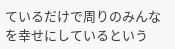ているだけで周りのみんなを幸せにしているという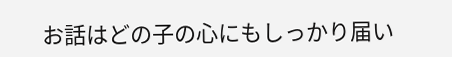お話はどの子の心にもしっかり届い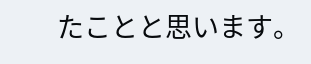たことと思います。